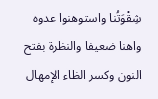شِقْوَتُنا واستوهنوا عدوه واهنا ضعيفا والنظرة بفتح النون وكسر الظاء الإمهال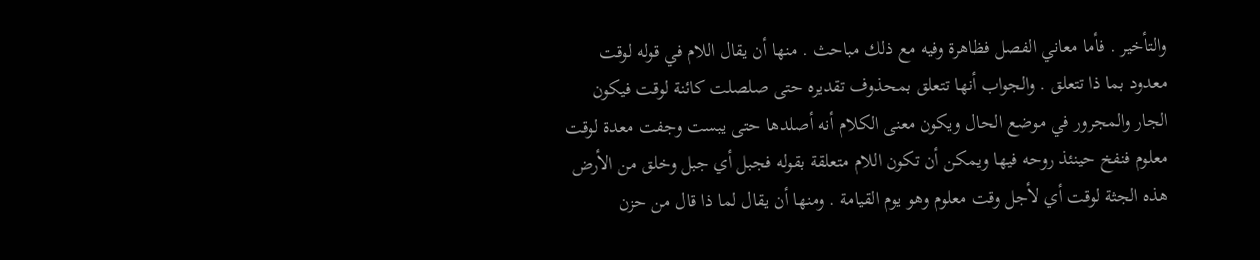والتأخير . فأما معاني الفصل فظاهرة وفيه مع ذلك مباحث . منها أن يقال اللام في قوله لوقت معدود بما ذا تتعلق . والجواب أنها تتعلق بمحذوف تقديره حتى صلصلت كائنة لوقت فيكون الجار والمجرور في موضع الحال ويكون معنى الكلام أنه أصلدها حتى يبست وجفت معدة لوقت معلوم فنفخ حينئذ روحه فيها ويمكن أن تكون اللام متعلقة بقوله فجبل أي جبل وخلق من الأرض هذه الجثة لوقت أي لأجل وقت معلوم وهو يوم القيامة . ومنها أن يقال لما ذا قال من حزن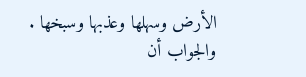الأرض وسهلها وعذبها وسبخها . والجواب أن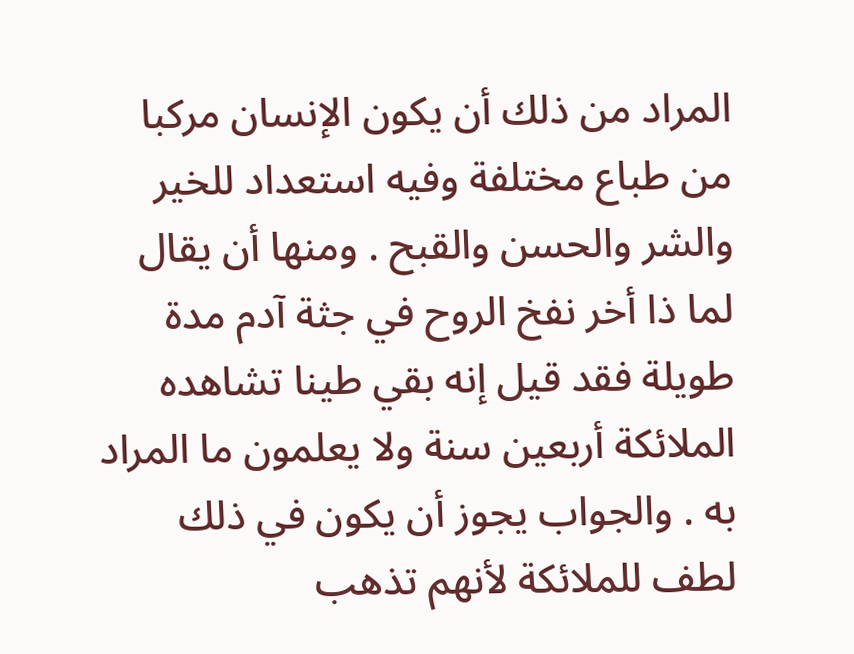المراد من ذلك أن يكون الإنسان مركبا من طباع مختلفة وفيه استعداد للخير والشر والحسن والقبح . ومنها أن يقال لما ذا أخر نفخ الروح في جثة آدم مدة طويلة فقد قيل إنه بقي طينا تشاهده الملائكة أربعين سنة ولا يعلمون ما المراد به . والجواب يجوز أن يكون في ذلك لطف للملائكة لأنهم تذهب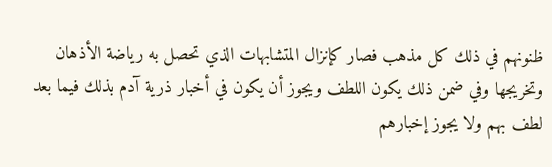ظنونهم في ذلك كل مذهب فصار كإنزال المتشابهات الذي تحصل به رياضة الأذهان وتخريجها وفي ضمن ذلك يكون اللطف ويجوز أن يكون في أخبار ذرية آدم بذلك فيما بعد لطف بهم ولا يجوز إخبارهم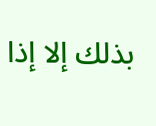بذلك إلا إذا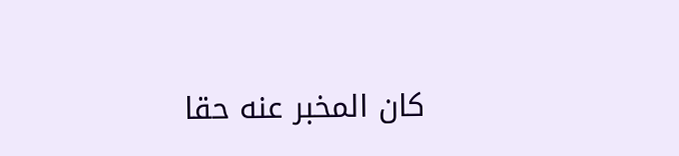كان المخبر عنه حقا